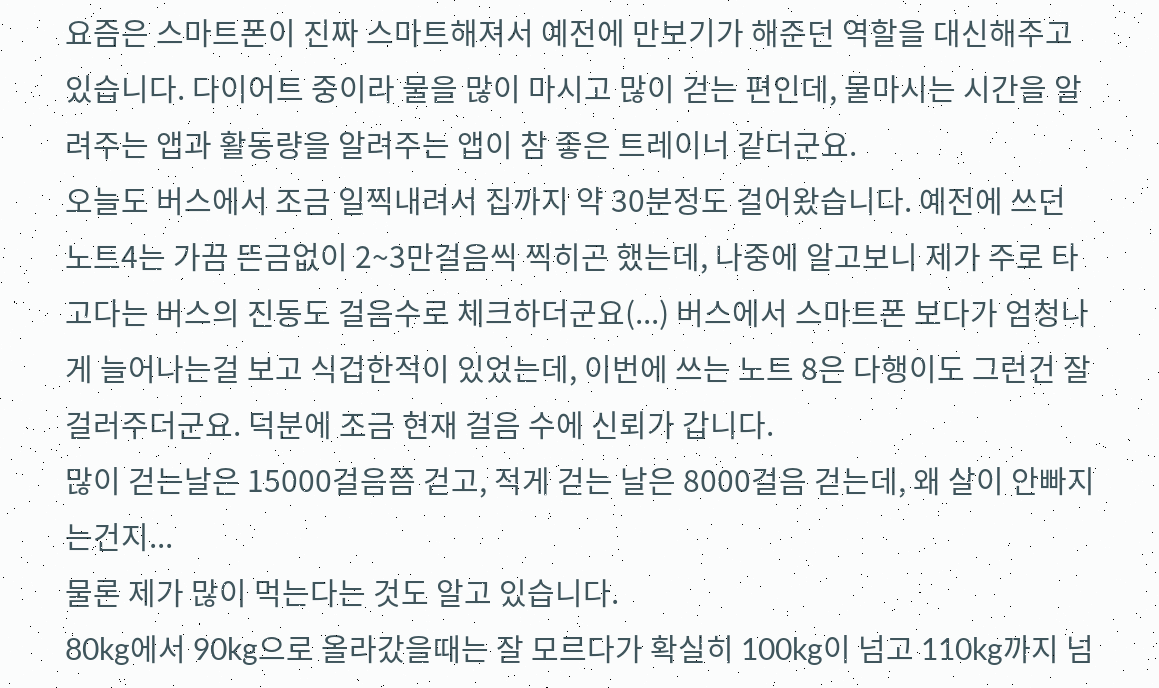요즘은 스마트폰이 진짜 스마트해져서 예전에 만보기가 해준던 역할을 대신해주고 있습니다. 다이어트 중이라 물을 많이 마시고 많이 걷는 편인데, 물마시는 시간을 알려주는 앱과 활동량을 알려주는 앱이 참 좋은 트레이너 같더군요.
오늘도 버스에서 조금 일찍내려서 집까지 약 30분정도 걸어왔습니다. 예전에 쓰던 노트4는 가끔 뜬금없이 2~3만걸음씩 찍히곤 했는데, 나중에 알고보니 제가 주로 타고다는 버스의 진동도 걸음수로 체크하더군요(...) 버스에서 스마트폰 보다가 엄청나게 늘어나는걸 보고 식겁한적이 있었는데, 이번에 쓰는 노트 8은 다행이도 그런건 잘 걸러주더군요. 덕분에 조금 현재 걸음 수에 신뢰가 갑니다.
많이 걷는날은 15000걸음쯤 걷고, 적게 걷는 날은 8000걸음 걷는데, 왜 살이 안빠지는건지...
물론 제가 많이 먹는다는 것도 알고 있습니다.
80kg에서 90kg으로 올라갔을때는 잘 모르다가 확실히 100kg이 넘고 110kg까지 넘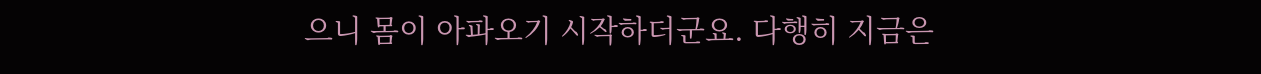으니 몸이 아파오기 시작하더군요. 다행히 지금은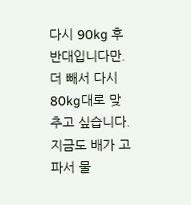다시 90kg 후반대입니다만. 더 빼서 다시 80kg대로 맞추고 싶습니다. 지금도 배가 고파서 물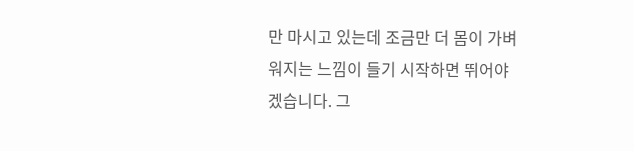만 마시고 있는데 조금만 더 몸이 가벼워지는 느낌이 들기 시작하면 뛰어야겠습니다. 그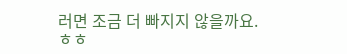러면 조금 더 빠지지 않을까요. ㅎㅎ